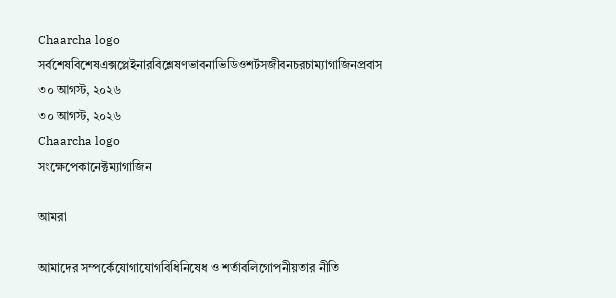Chaarcha logo
সর্বশেষবিশেষএক্সপ্লেইনারবিশ্লেষণভাবনাভিডিওশর্টসজীবনচরচাম্যাগাজিনপ্রবাস
৩০ আগস্ট, ২০২৬
৩০ আগস্ট, ২০২৬
Chaarcha logo
সংক্ষেপেকানেক্টম্যাগাজিন

আমরা

আমাদের সম্পর্কেযোগাযোগবিধিনিষেধ ও শর্তাবলিগোপনীয়তার নীতি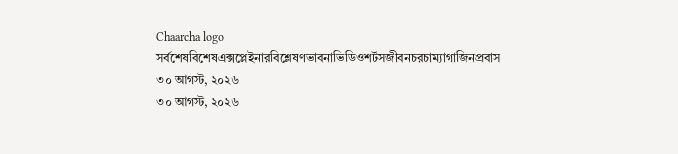Chaarcha logo
সর্বশেষবিশেষএক্সপ্লেইনারবিশ্লেষণভাবনাভিডিওশর্টসজীবনচরচাম্যাগাজিনপ্রবাস
৩০ আগস্ট, ২০২৬
৩০ আগস্ট, ২০২৬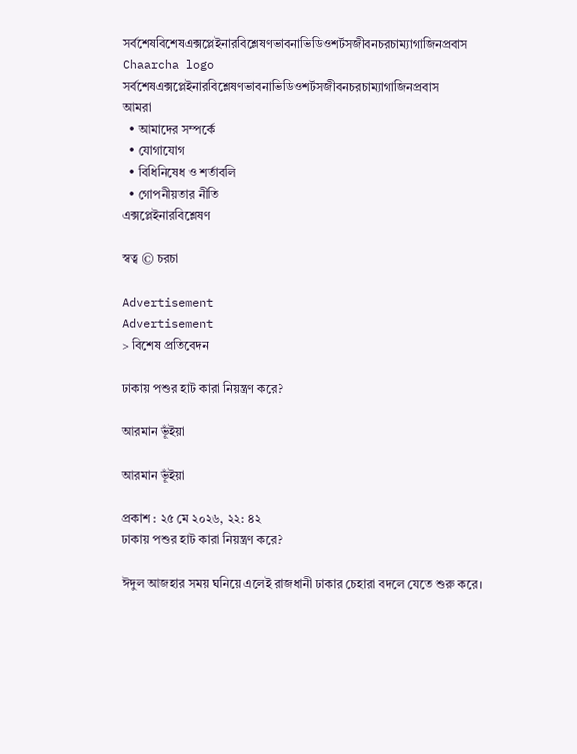সর্বশেষবিশেষএক্সপ্লেইনারবিশ্লেষণভাবনাভিডিওশর্টসজীবনচরচাম্যাগাজিনপ্রবাস
Chaarcha logo
সর্বশেষএক্সপ্লেইনারবিশ্লেষণভাবনাভিডিওশর্টসজীবনচরচাম্যাগাজিনপ্রবাস
আমরা
  • আমাদের সম্পর্কে
  • যোগাযোগ
  • বিধিনিষেধ ও শর্তাবলি
  • গোপনীয়তার নীতি
এক্সপ্লেইনারবিশ্লেষণ

স্বত্ব © চরচা

Advertisement
Advertisement
> বিশেষ প্রতিবেদন

ঢাকায় পশুর হাট কারা নিয়ন্ত্রণ করে?

আরমান ভূঁইয়া

আরমান ভূঁইয়া

প্রকাশ : ২৫ মে ২০২৬, ২২: ৪২
ঢাকায় পশুর হাট কারা নিয়ন্ত্রণ করে?

ঈদুল আজহার সময় ঘনিয়ে এলেই রাজধানী ঢাকার চেহারা বদলে যেতে শুরু করে।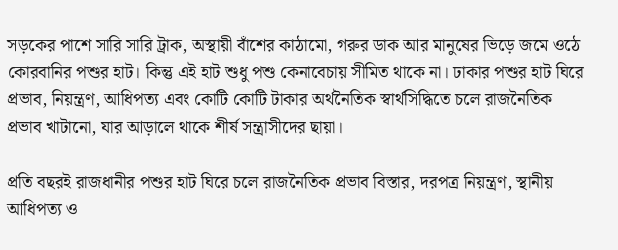সড়কের পাশে সারি সারি ট্রাক, অস্থায়ী বাঁশের কাঠামো, গরুর ডাক আর মানুষের ভিড়ে জমে ওঠে কোরবানির পশুর হাট। কিন্তু এই হাট শুধু পশু কেনাবেচায় সীমিত থাকে না। ঢাকার পশুর হাট ঘিরে প্রভাব, নিয়ন্ত্রণ, আধিপত্য এবং কোটি কোটি টাকার অর্থনৈতিক স্বার্থসিদ্ধিতে চলে রাজনৈতিক প্রভাব খাটানো, যার আড়ালে থাকে শীর্ষ সন্ত্রাসীদের ছায়া।

প্রতি বছরই রাজধানীর পশুর হাট ঘিরে চলে রাজনৈতিক প্রভাব বিস্তার, দরপত্র নিয়ন্ত্রণ, স্থানীয় আধিপত্য ও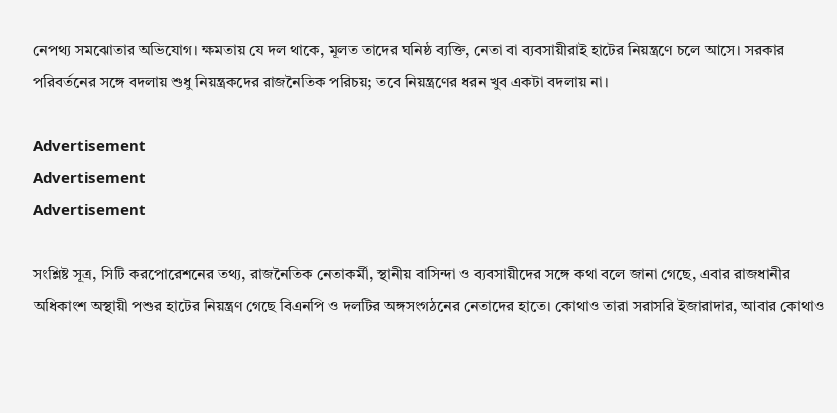নেপথ্য সমঝোতার অভিযোগ। ক্ষমতায় যে দল থাকে, মূলত তাদের ঘনিষ্ঠ ব্যক্তি, নেতা বা ব্যবসায়ীরাই হাটের নিয়ন্ত্রণে চলে আসে। সরকার পরিবর্তনের সঙ্গে বদলায় শুধু নিয়ন্ত্রকদের রাজনৈতিক পরিচয়; তবে নিয়ন্ত্রণের ধরন খুব একটা বদলায় না।

Advertisement
Advertisement
Advertisement

সংশ্লিষ্ট সূত্র, সিটি করপোরেশনের তথ্য, রাজনৈতিক নেতাকর্মী, স্থানীয় বাসিন্দা ও ব্যবসায়ীদের সঙ্গে কথা বলে জানা গেছে, এবার রাজধানীর অধিকাংশ অস্থায়ী পশুর হাটের নিয়ন্ত্রণ গেছে বিএনপি ও দলটির অঙ্গসংগঠনের নেতাদের হাতে। কোথাও তারা সরাসরি ইজারাদার, আবার কোথাও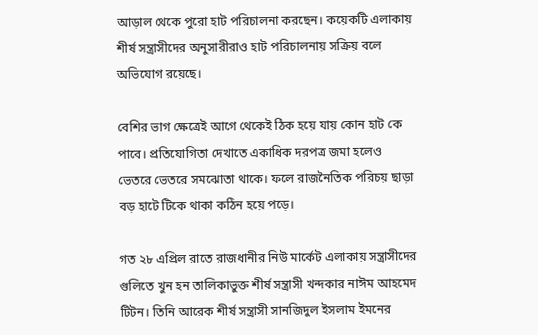আড়াল থেকে পুরো হাট পরিচালনা করছেন। কয়েকটি এলাকায় শীর্ষ সন্ত্রাসীদের অনুসারীরাও হাট পরিচালনায় সক্রিয় বলে অভিযোগ রয়েছে।

বেশির ভাগ ক্ষেত্রেই আগে থেকেই ঠিক হয়ে যায় কোন হাট কে পাবে। প্রতিযোগিতা দেখাতে একাধিক দরপত্র জমা হলেও ভেতরে ভেতরে সমঝোতা থাকে। ফলে রাজনৈতিক পরিচয় ছাড়া বড় হাটে টিকে থাকা কঠিন হয়ে পড়ে।

গত ২৮ এপ্রিল রাতে রাজধানীর নিউ মার্কেট এলাকায় সন্ত্রাসীদের গুলিতে খুন হন তালিকাভুক্ত শীর্ষ সন্ত্রাসী খন্দকার নাঈম আহমেদ টিটন। তিনি আরেক শীর্ষ সন্ত্রাসী সানজিদুল ইসলাম ইমনের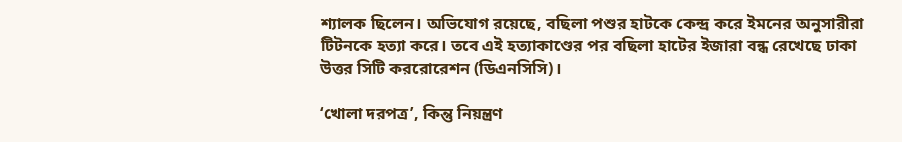শ্যালক ছিলেন। অভিযোগ রয়েছে, বছিলা পশুর হাটকে কেন্দ্র করে ইমনের অনুসারীরা টিটনকে হত্যা করে। তবে এই হত্যাকাণ্ডের পর বছিলা হাটের ইজারা বন্ধ রেখেছে ঢাকা উত্তর সিটি কররোরেশন (ডিএনসিসি)।

‘খোলা দরপত্র’, কিন্তু নিয়ন্ত্রণ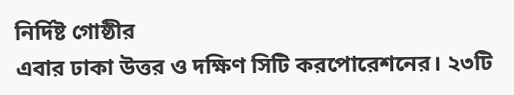নির্দিষ্ট গোষ্ঠীর
এবার ঢাকা উত্তর ও দক্ষিণ সিটি করপোরেশনের। ২৩টি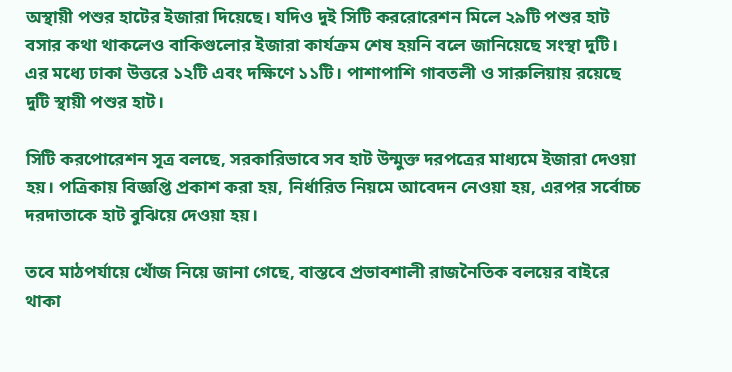অস্থায়ী পশুর হাটের ইজারা দিয়েছে। যদিও দুই সিটি কররোরেশন মিলে ২৯টি পশুর হাট বসার কথা থাকলেও বাকিগুলোর ইজারা কার্যক্রম শেষ হয়নি বলে জানিয়েছে সংস্থা দুটি। এর মধ্যে ঢাকা উত্তরে ১২টি এবং দক্ষিণে ১১টি। পাশাপাশি গাবতলী ও সারুলিয়ায় রয়েছে দুটি স্থায়ী পশুর হাট।

সিটি করপোরেশন সূত্র বলছে, সরকারিভাবে সব হাট উন্মুক্ত দরপত্রের মাধ্যমে ইজারা দেওয়া হয়। পত্রিকায় বিজ্ঞপ্তি প্রকাশ করা হয়, নির্ধারিত নিয়মে আবেদন নেওয়া হয়, এরপর সর্বোচ্চ দরদাতাকে হাট বুঝিয়ে দেওয়া হয়।

তবে মাঠপর্যায়ে খোঁজ নিয়ে জানা গেছে, বাস্তবে প্রভাবশালী রাজনৈতিক বলয়ের বাইরে থাকা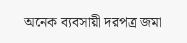অনেক ব্যবসায়ী দরপত্র জমা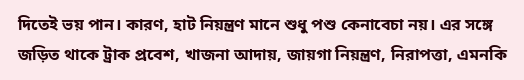দিতেই ভয় পান। কারণ, হাট নিয়ন্ত্রণ মানে শুধু পশু কেনাবেচা নয়। এর সঙ্গে জড়িত থাকে ট্রাক প্রবেশ, খাজনা আদায়, জায়গা নিয়ন্ত্রণ, নিরাপত্তা, এমনকি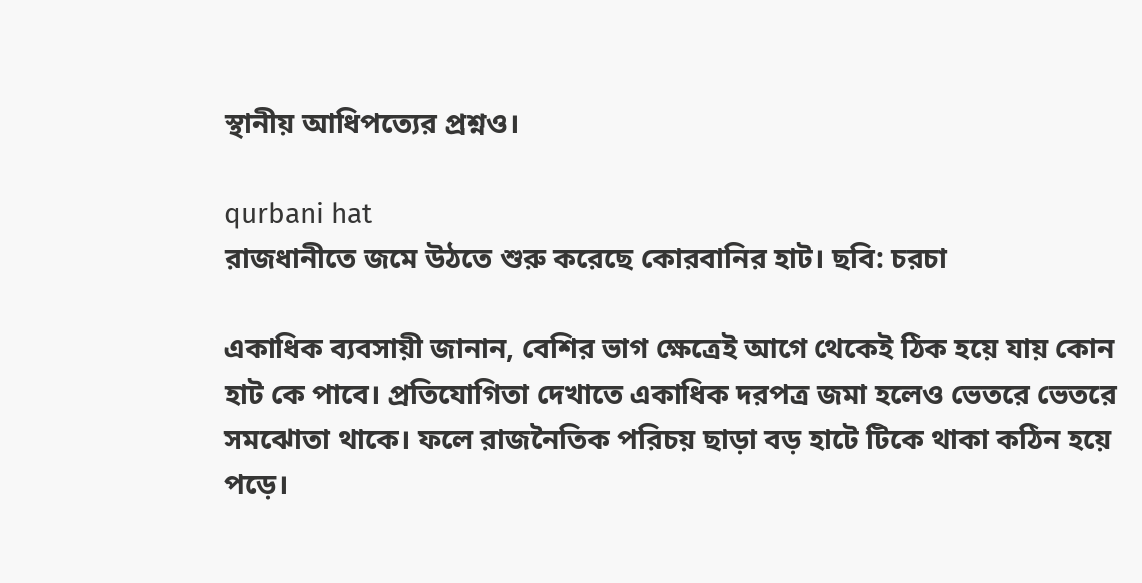স্থানীয় আধিপত্যের প্রশ্নও।

qurbani hat
রাজধানীতে জমে উঠতে শুরু করেছে কোরবানির হাট। ছবি: চরচা

একাধিক ব্যবসায়ী জানান, বেশির ভাগ ক্ষেত্রেই আগে থেকেই ঠিক হয়ে যায় কোন হাট কে পাবে। প্রতিযোগিতা দেখাতে একাধিক দরপত্র জমা হলেও ভেতরে ভেতরে সমঝোতা থাকে। ফলে রাজনৈতিক পরিচয় ছাড়া বড় হাটে টিকে থাকা কঠিন হয়ে পড়ে।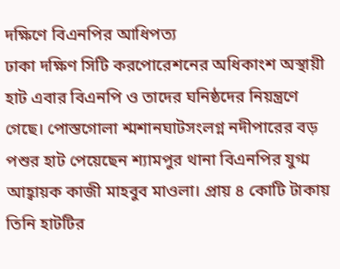দক্ষিণে বিএনপির আধিপত্য
ঢাকা দক্ষিণ সিটি করপোরেশনের অধিকাংশ অস্থায়ী হাট এবার বিএনপি ও তাদের ঘনিষ্ঠদের নিয়ন্ত্রণে গেছে। পোস্তগোলা শ্মশানঘাটসংলগ্ন নদীপারের বড় পশুর হাট পেয়েছেন শ্যামপুর থানা বিএনপির যুগ্ম আহ্বায়ক কাজী মাহবুব মাওলা। প্রায় ৪ কোটি টাকায় তিনি হাটটির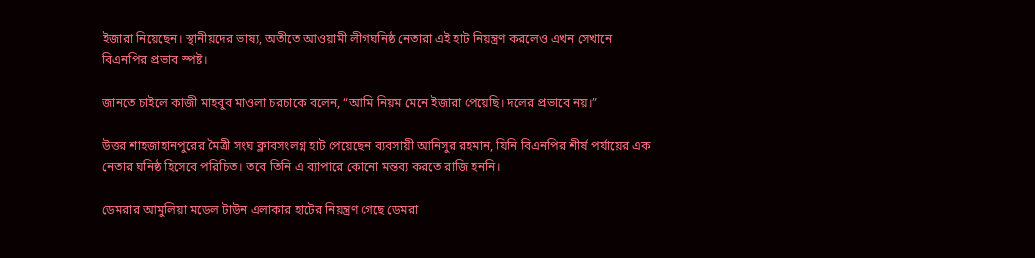ইজারা নিয়েছেন। স্থানীয়দের ভাষ্য, অতীতে আওয়ামী লীগঘনিষ্ঠ নেতারা এই হাট নিয়ন্ত্রণ করলেও এখন সেখানে বিএনপির প্রভাব স্পষ্ট।

জানতে চাইলে কাজী মাহবুব মাওলা চরচাকে বলেন, “আমি নিয়ম মেনে ইজারা পেয়েছি। দলের প্রভাবে নয়।”

উত্তর শাহজাহানপুরের মৈত্রী সংঘ ক্লাবসংলগ্ন হাট পেয়েছেন ব্যবসায়ী আনিসুর রহমান, যিনি বিএনপির শীর্ষ পর্যায়ের এক নেতার ঘনিষ্ঠ হিসেবে পরিচিত। তবে তিনি এ ব্যাপারে কোনো মন্তব্য করতে রাজি হননি।

ডেমরার আমুলিয়া মডেল টাউন এলাকার হাটের নিয়ন্ত্রণ গেছে ডেমরা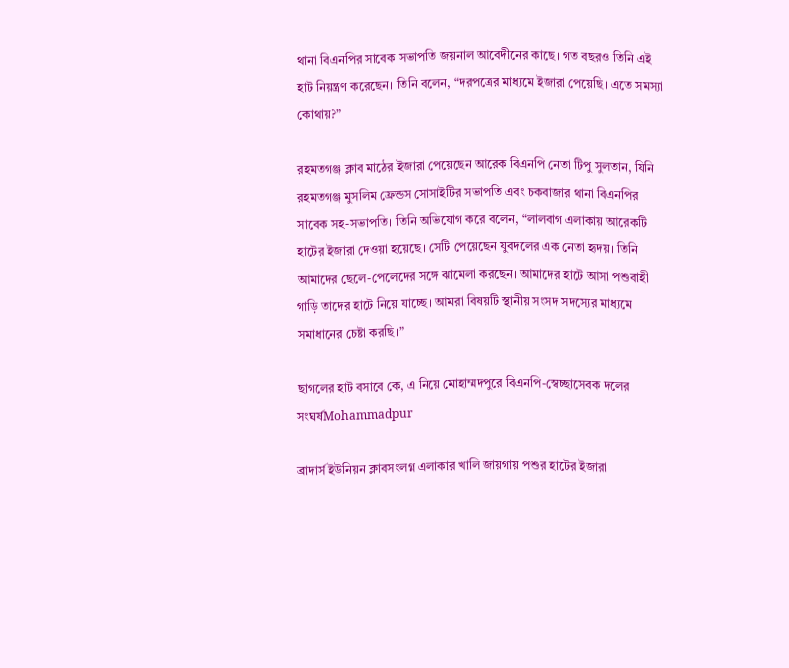থানা বিএনপির সাবেক সভাপতি জয়নাল আবেদীনের কাছে। গত বছরও তিনি এই হাট নিয়ন্ত্রণ করেছেন। তিনি বলেন, “দরপত্রের মাধ্যমে ইজারা পেয়েছি। এতে সমস্যা কোথায়?”

রহমতগঞ্জ ক্লাব মাঠের ইজারা পেয়েছেন আরেক বিএনপি নেতা টিপু সুলতান, যিনি রহমতগঞ্জ মুসলিম ফ্রেন্ডস সোসাইটির সভাপতি এবং চকবাজার থানা বিএনপির সাবেক সহ-সভাপতি। তিনি অভিযোগ করে বলেন, “লালবাগ এলাকায় আরেকটি হাটের ইজারা দেওয়া হয়েছে। সেটি পেয়েছেন যুবদলের এক নেতা হৃদয়। তিনি আমাদের ছেলে-পেলেদের সঙ্গে ঝামেলা করছেন। আমাদের হাটে আসা পশুবাহী গাড়ি তাদের হাটে নিয়ে যাচ্ছে। আমরা বিষয়টি স্থানীয় সংসদ সদস্যের মাধ্যমে সমাধানের চেষ্টা করছি।”

ছাগলের হাট বসাবে কে, এ নিয়ে মোহাম্মদপুরে বিএনপি-স্বেচ্ছাসেবক দলের সংঘর্ষMohammadpur

ব্রাদার্স ইউনিয়ন ক্লাবসংলগ্ন এলাকার খালি জায়গায় পশুর হাটের ইজারা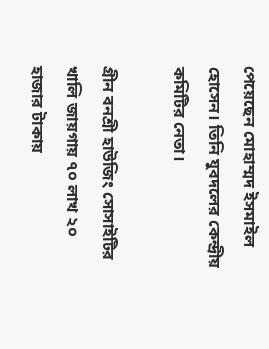পেয়েছেন মোহাম্মদ ইসমাইল হোসেন। তিনি যুবদলের কেন্দ্রীয় কমিটির নেতা।

গ্রীন বনশ্রী হাউজিং সোসাইটির খালি জায়গায় ৭০ লাখ ২০ হাজার টাকায়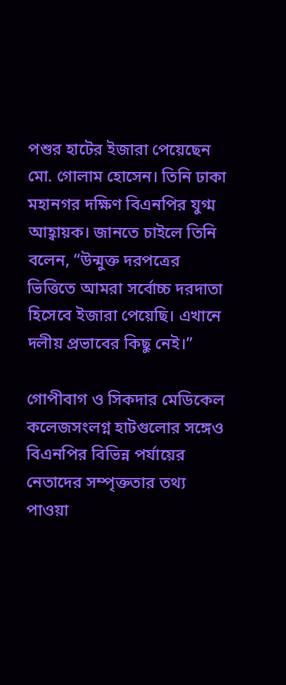পশুর হাটের ইজারা পেয়েছেন মো. গোলাম হোসেন। তিনি ঢাকা মহানগর দক্ষিণ বিএনপির যুগ্ম আহ্বায়ক। জানতে চাইলে তিনি বলেন, “উন্মুক্ত দরপত্রের ভিত্তিতে আমরা সর্বোচ্চ দরদাতা হিসেবে ইজারা পেয়েছি। এখানে দলীয় প্রভাবের কিছু নেই।”

গোপীবাগ ও সিকদার মেডিকেল কলেজসংলগ্ন হাটগুলোর সঙ্গেও বিএনপির বিভিন্ন পর্যায়ের নেতাদের সম্পৃক্ততার তথ্য পাওয়া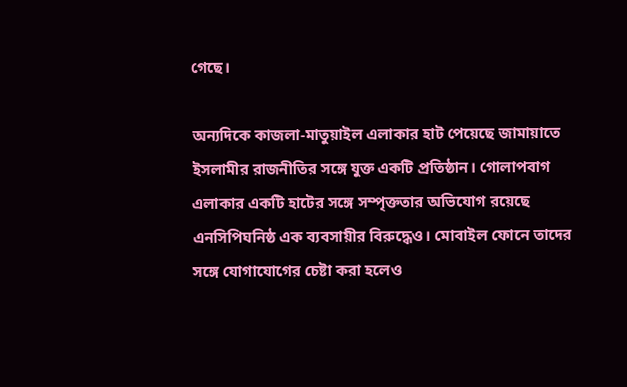গেছে।

অন্যদিকে কাজলা-মাতুয়াইল এলাকার হাট পেয়েছে জামায়াতে ইসলামীর রাজনীতির সঙ্গে যুক্ত একটি প্রতিষ্ঠান। গোলাপবাগ এলাকার একটি হাটের সঙ্গে সম্পৃক্ততার অভিযোগ রয়েছে এনসিপিঘনিষ্ঠ এক ব্যবসায়ীর বিরুদ্ধেও। মোবাইল ফোনে তাদের সঙ্গে যোগাযোগের চেষ্টা করা হলেও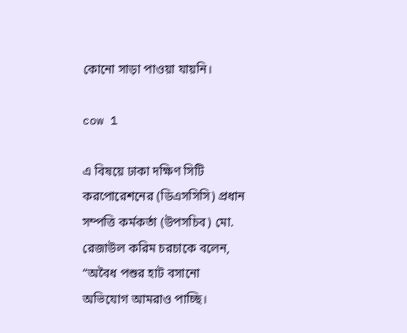কোনো সাড়া পাওয়া যায়নি।

cow 1

এ বিষয়ে ঢাকা দক্ষিণ সিটি করপোরেশনের (ডিএসসিসি) প্রধান সম্পত্তি কর্মকর্তা (উপসচিব) মো. রেজাউল করিম চরচাকে বলেন, “অবৈধ পশুর হাট বসানো অভিযোগ আমরাও পাচ্ছি।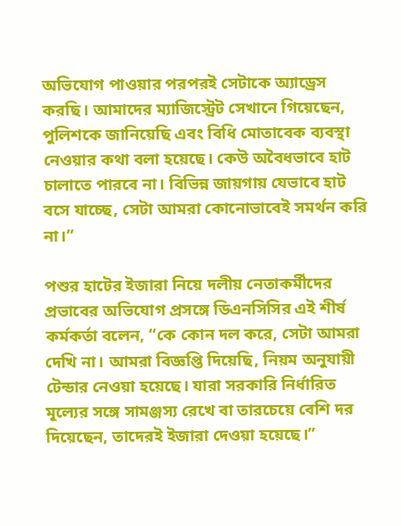অভিযোগ পাওয়ার পরপরই সেটাকে অ্যাড্রেস করছি। আমাদের ম্যাজিস্ট্রেট সেখানে গিয়েছেন, পুলিশকে জানিয়েছি এবং বিধি মোতাবেক ব্যবস্থা নেওয়ার কথা বলা হয়েছে। কেউ অবৈধভাবে হাট চালাতে পারবে না। বিভিন্ন জায়গায় যেভাবে হাট বসে যাচ্ছে, সেটা আমরা কোনোভাবেই সমর্থন করি না।”

পশুর হাটের ইজারা নিয়ে দলীয় নেতাকর্মীদের প্রভাবের অভিযোগ প্রসঙ্গে ডিএনসিসির এই শীর্ষ কর্মকর্তা বলেন, “কে কোন দল করে, সেটা আমরা দেখি না। আমরা বিজ্ঞপ্তি দিয়েছি, নিয়ম অনুযায়ী টেন্ডার নেওয়া হয়েছে। যারা সরকারি নির্ধারিত মূল্যের সঙ্গে সামঞ্জস্য রেখে বা তারচেয়ে বেশি দর দিয়েছেন, তাদেরই ইজারা দেওয়া হয়েছে।”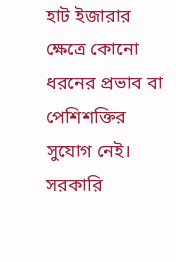হাট ইজারার ক্ষেত্রে কোনো ধরনের প্রভাব বা পেশিশক্তির সুযোগ নেই। সরকারি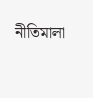নীতিমালা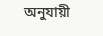অনুযায়ী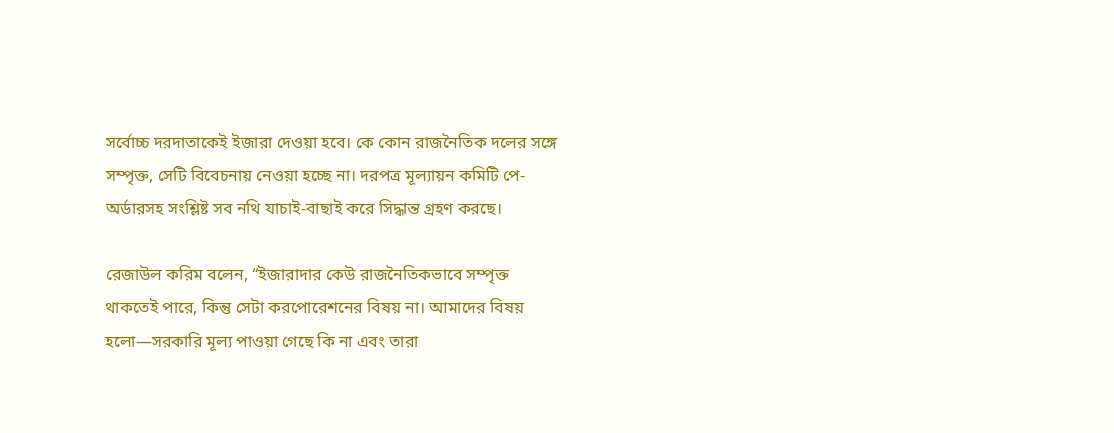সর্বোচ্চ দরদাতাকেই ইজারা দেওয়া হবে। কে কোন রাজনৈতিক দলের সঙ্গে সম্পৃক্ত, সেটি বিবেচনায় নেওয়া হচ্ছে না। দরপত্র মূল্যায়ন কমিটি পে-অর্ডারসহ সংশ্লিষ্ট সব নথি যাচাই-বাছাই করে সিদ্ধান্ত গ্রহণ করছে।

রেজাউল করিম বলেন, “ইজারাদার কেউ রাজনৈতিকভাবে সম্পৃক্ত থাকতেই পারে, কিন্তু সেটা করপোরেশনের বিষয় না। আমাদের বিষয় হলো—সরকারি মূল্য পাওয়া গেছে কি না এবং তারা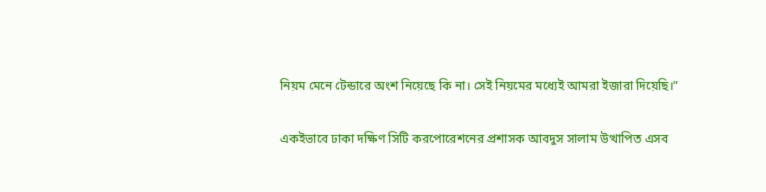নিয়ম মেনে টেন্ডারে অংশ নিয়েছে কি না। সেই নিয়মের মধ্যেই আমরা ইজারা দিয়েছি।”

একইভাবে ঢাকা দক্ষিণ সিটি করপোরেশনের প্রশাসক আবদুস সালাম উত্থাপিত এসব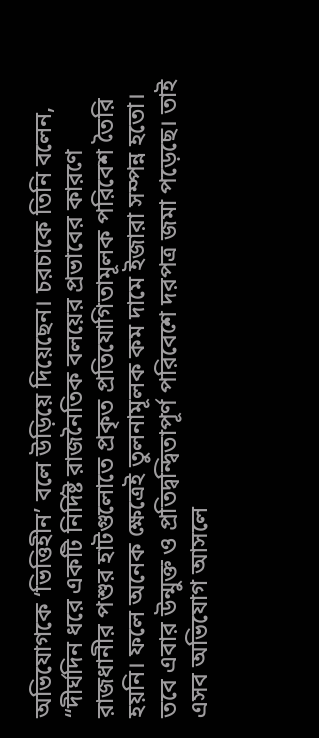অভিযোগকে ‘ভিত্তিহীন’ বলে উড়িয়ে দিয়েছেন। চরচাকে তিনি বলেন, “দীর্ঘদিন ধরে একটি নির্দিষ্ট রাজনৈতিক বলয়ের প্রভাবের কারণে রাজধানীর পশুর হাটগুলোতে প্রকৃত প্রতিযোগিতামূলক পরিবেশ তৈরি হয়নি। ফলে অনেক ক্ষেত্রেই তুলনামূলক কম দামে ইজারা সম্পন্ন হতো। তবে এবার উন্মুক্ত ও প্রতিদ্বন্দ্বিতাপূর্ণ পরিবেশে দরপত্র জমা পড়েছে। তাই এসব অভিযোগ আসলে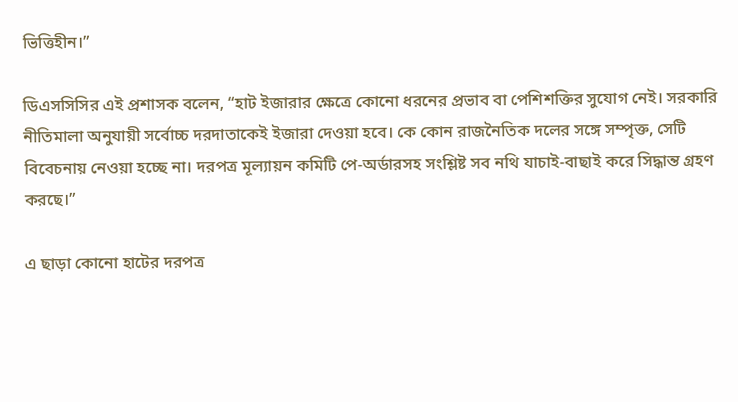ভিত্তিহীন।”

ডিএসসিসির এই প্রশাসক বলেন, “হাট ইজারার ক্ষেত্রে কোনো ধরনের প্রভাব বা পেশিশক্তির সুযোগ নেই। সরকারি নীতিমালা অনুযায়ী সর্বোচ্চ দরদাতাকেই ইজারা দেওয়া হবে। কে কোন রাজনৈতিক দলের সঙ্গে সম্পৃক্ত, সেটি বিবেচনায় নেওয়া হচ্ছে না। দরপত্র মূল্যায়ন কমিটি পে-অর্ডারসহ সংশ্লিষ্ট সব নথি যাচাই-বাছাই করে সিদ্ধান্ত গ্রহণ করছে।”

এ ছাড়া কোনো হাটের দরপত্র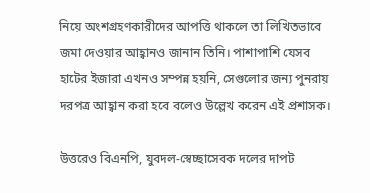নিয়ে অংশগ্রহণকারীদের আপত্তি থাকলে তা লিখিতভাবে জমা দেওয়ার আহ্বানও জানান তিনি। পাশাপাশি যেসব হাটের ইজারা এখনও সম্পন্ন হয়নি, সেগুলোর জন্য পুনরায় দরপত্র আহ্বান করা হবে বলেও উল্লেখ করেন এই প্রশাসক।

উত্তরেও বিএনপি, যুবদল-স্বেচ্ছাসেবক দলের দাপট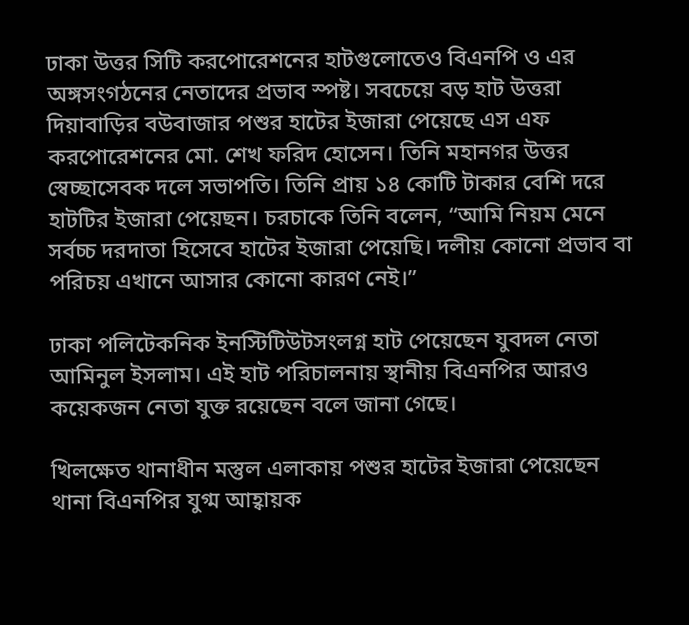ঢাকা উত্তর সিটি করপোরেশনের হাটগুলোতেও বিএনপি ও এর অঙ্গসংগঠনের নেতাদের প্রভাব স্পষ্ট। সবচেয়ে বড় হাট উত্তরা দিয়াবাড়ির বউবাজার পশুর হাটের ইজারা পেয়েছে এস এফ করপোরেশনের মো. শেখ ফরিদ হোসেন। তিনি মহানগর উত্তর স্বেচ্ছাসেবক দলে সভাপতি। তিনি প্রায় ১৪ কোটি টাকার বেশি দরে হাটটির ইজারা পেয়েছন। চরচাকে তিনি বলেন, “আমি নিয়ম মেনে সর্বচ্চ দরদাতা হিসেবে হাটের ইজারা পেয়েছি। দলীয় কোনো প্রভাব বা পরিচয় এখানে আসার কোনো কারণ নেই।”

ঢাকা পলিটেকনিক ইনস্টিটিউটসংলগ্ন হাট পেয়েছেন যুবদল নেতা আমিনুল ইসলাম। এই হাট পরিচালনায় স্থানীয় বিএনপির আরও কয়েকজন নেতা যুক্ত রয়েছেন বলে জানা গেছে।

খিলক্ষেত থানাধীন মস্তুল এলাকায় পশুর হাটের ইজারা পেয়েছেন থানা বিএনপির যুগ্ম আহ্বায়ক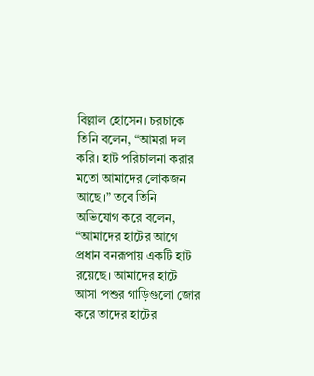বিল্লাল হোসেন। চরচাকে তিনি বলেন, “আমরা দল করি। হাট পরিচালনা করার মতো আমাদের লোকজন আছে।” তবে তিনি অভিযোগ করে বলেন, “আমাদের হাটের আগে প্রধান বনরূপায় একটি হাট রয়েছে। আমাদের হাটে আসা পশুর গাড়িগুলো জোর করে তাদের হাটের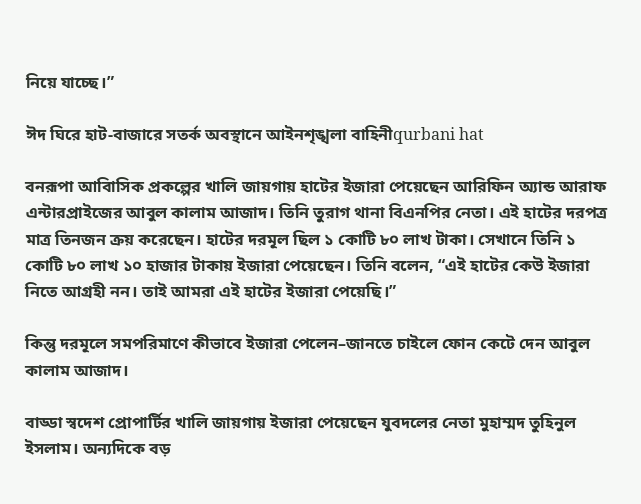নিয়ে যাচ্ছে।”

ঈদ ঘিরে হাট-বাজারে সতর্ক অবস্থানে আইনশৃঙ্খলা বাহিনীqurbani hat

বনরূপা আবিাসিক প্রকল্পের খালি জায়গায় হাটের ইজারা পেয়েছেন আরিফিন অ্যান্ড আরাফ এন্টারপ্রাইজের আবুল কালাম আজাদ। তিনি তুরাগ থানা বিএনপির নেতা। এই হাটের দরপত্র মাত্র তিনজন ক্রয় করেছেন। হাটের দরমূল ছিল ১ কোটি ৮০ লাখ টাকা। সেখানে তিনি ১ কোটি ৮০ লাখ ১০ হাজার টাকায় ইজারা পেয়েছেন। তিনি বলেন, “এই হাটের কেউ ইজারা নিতে আগ্রহী নন। তাই আমরা এই হাটের ইজারা পেয়েছি।”

কিন্তু দরমূলে সমপরিমাণে কীভাবে ইজারা পেলেন–জানতে চাইলে ফোন কেটে দেন আবুল কালাম আজাদ।

বাড্ডা স্বদেশ প্রোপার্টির খালি জায়গায় ইজারা পেয়েছেন যুবদলের নেতা মুহাম্মদ তুহিনুল ইসলাম। অন্যদিকে বড়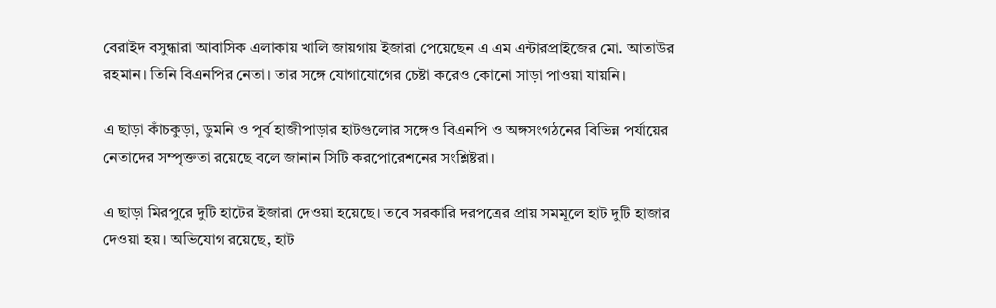বেরাইদ বসুন্ধারা আবাসিক এলাকায় খালি জায়গায় ইজারা পেয়েছেন এ এম এন্টারপ্রাইজের মো. আতাউর রহমান। তিনি বিএনপির নেতা। তার সঙ্গে যোগাযোগের চেষ্টা করেও কোনো সাড়া পাওয়া যায়নি।

এ ছাড়া কাঁচকুড়া, ডুমনি ও পূর্ব হাজীপাড়ার হাটগুলোর সঙ্গেও বিএনপি ও অঙ্গসংগঠনের বিভিন্ন পর্যায়ের নেতাদের সম্পৃক্ততা রয়েছে বলে জানান সিটি করপোরেশনের সংশ্লিষ্টরা।

এ ছাড়া মিরপুরে দুটি হাটের ইজারা দেওয়া হয়েছে। তবে সরকারি দরপত্রের প্রায় সমমূলে হাট দুটি হাজার দেওয়া হয়। অভিযোগ রয়েছে, হাট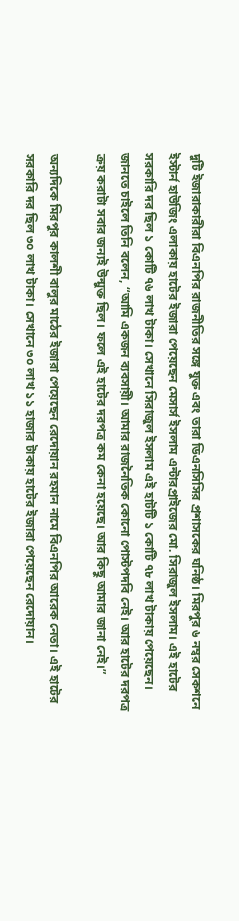দুটি ইজারাকারীরা বিএনপির রাজনীতির সঙ্গে যুক্ত এবং তারা ডিএনসিসির প্রশাসকের ঘনিষ্ঠ। মিরপুর ৬ নম্বর সেকশনে ইস্টার্ন হাউজিং এলাকায় হাটের ইজারা পেয়েছেন মেসার্স ইসলাম এন্টারপ্রাইজের মো. সিরাজুল ইসলাম। এই হাটের সরকারি দর ছিল ১ কোটি ৭৬ লাখ টাকা। সেখানে সিরাজুল ইসলাম এই হাটটি ১ কোটি ৭৮ লাখ টাকায় পেয়েছেন। জানতে চাইলে তিনি বলেন, “আমি একজন ব্যবসায়ী। আমার রাজনৈতিক কোনো পোস্টপদবি নেই। আর হাটের দরপত্র ক্রয় করাটা সবার জন্যই উন্মুক্ত ছিল। ফলে এই হাটের দরপত্র কম কেনা হয়েছে। আর কিছু আমার জানা নেই।”

অন্যদিকে মিরপুর কালশী বালুর মাঠের ইজারা পেয়েছেন রেদোয়ান রহমান নামে বিএনপির আরেক নেতা। এই হাটের সরকারি দর ছিল ৩০ লাখ টাকা। সেখানে ৩০ লাখ ১১ হাজার টাকায় হাটের ইজারা পেয়েছেন রেদোয়ান।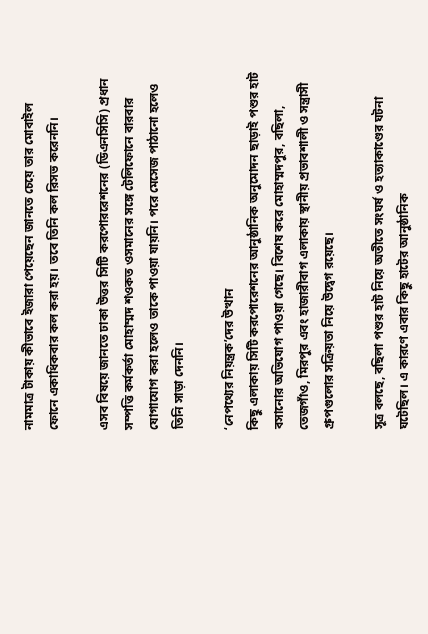নামমাত্র টাকায় কীভাবে ইজারা পেয়েছেন জানতে চেয়ে তার মোবাইল ফোনে একাধিকবার কল করা হয়। তবে তিনি কল রিসভ করেননি।

এসব বিষয়ে জানতে ঢাকা উত্তর সিটি করপোররেশনের (ডিএনসিসি) প্রধান সম্পত্তি কর্মকর্তা মোহাম্মদ শওকত ওসমানের সঙ্গে টেলিফোনে বারবার যোগাযোগ করা হলেও তাকে পাওয়া যায়নি। পরে মেসেজ পাঠানো হলেও তিনি সাড়া দেননি।

‘নেপথ্যের নিয়ন্ত্রক’দের উত্থান
কিছু এলাকায় সিটি করপোরেশনের আনুষ্ঠানিক অনুমোদন ছাড়াই পশুর হাট বসানোর অভিযোগ পাওয়া গেছে। বিশেষ করে মোহাম্মদপুর, বছিলা, তেজগাঁও, মিরপুর এবং হাজারীবাগ এলাকায় স্থানীয় প্রভাবশালী ও সন্ত্রাসী গ্রুপগুলোর সক্রিয়তা নিয়ে উদ্বেগ রয়েছে।

সূত্র বলছে, বছিলা পশুর হাট নিয়ে অতীতে সংঘর্ষ ও হত্যাকাণ্ডের ঘটনা ঘটেছিল। এ কারণে এবার কিছু হাটের আনুষ্ঠানিক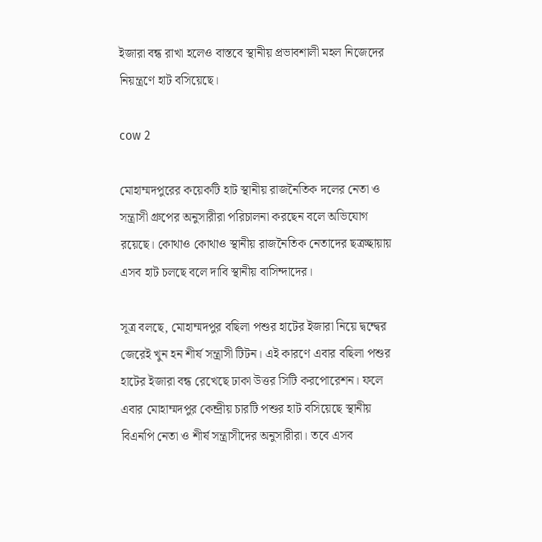ইজারা বন্ধ রাখা হলেও বাস্তবে স্থানীয় প্রভাবশালী মহল নিজেদের নিয়ন্ত্রণে হাট বসিয়েছে।

cow 2

মোহাম্মদপুরের কয়েকটি হাট স্থানীয় রাজনৈতিক দলের নেতা ও সন্ত্রাসী গ্রুপের অনুসারীরা পরিচালনা করছেন বলে অভিযোগ রয়েছে। কোথাও কোথাও স্থানীয় রাজনৈতিক নেতাদের ছত্রচ্ছায়ায় এসব হাট চলছে বলে দাবি স্থানীয় বাসিন্দাদের।

সূত্র বলছে, মোহাম্মদপুর বছিলা পশুর হাটের ইজারা নিয়ে দ্বন্দ্বের জেরেই খুন হন শীর্ষ সন্ত্রাসী টিটন। এই কারণে এবার বছিলা পশুর হাটের ইজারা বন্ধ রেখেছে ঢাকা উত্তর সিটি করপোরেশন। ফলে এবার মোহাম্মদপুর কেন্দ্রীয় চারটি পশুর হাট বসিয়েছে স্থানীয় বিএনপি নেতা ও শীর্ষ সন্ত্রাসীদের অনুসারীরা। তবে এসব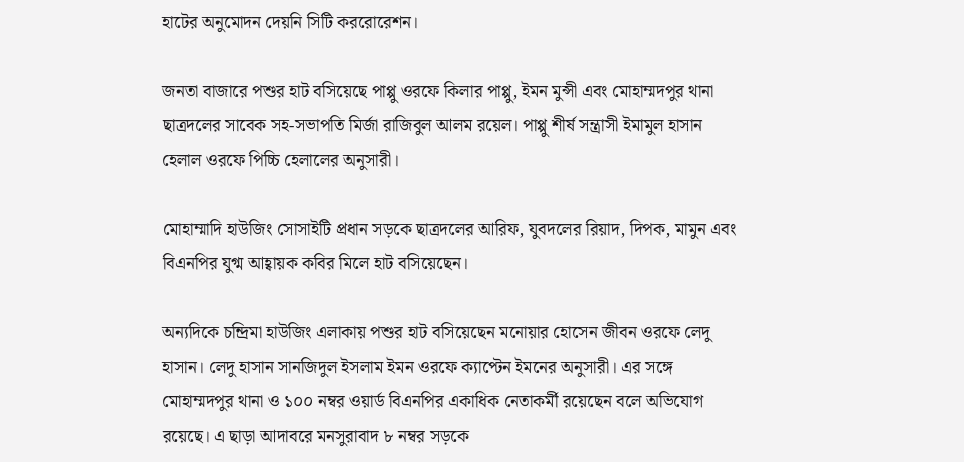হাটের অনুমোদন দেয়নি সিটি কররোরেশন।

জনতা বাজারে পশুর হাট বসিয়েছে পাপ্পু ওরফে কিলার পাপ্পু, ইমন মুন্সী এবং মোহাম্মদপুর থানা ছাত্রদলের সাবেক সহ-সভাপতি মির্জা রাজিবুল আলম রয়েল। পাপ্পু শীর্ষ সন্ত্রাসী ইমামুল হাসান হেলাল ওরফে পিচ্চি হেলালের অনুসারী।

মোহাম্মাদি হাউজিং সোসাইটি প্রধান সড়কে ছাত্রদলের আরিফ, যুবদলের রিয়াদ, দিপক, মামুন এবং বিএনপির যুগ্ম আহ্বায়ক কবির মিলে হাট বসিয়েছেন।

অন্যদিকে চন্দ্রিমা হাউজিং এলাকায় পশুর হাট বসিয়েছেন মনোয়ার হোসেন জীবন ওরফে লেদু হাসান। লেদু হাসান সানজিদুল ইসলাম ইমন ওরফে ক্যাপ্টেন ইমনের অনুসারী। এর সঙ্গে মোহাম্মদপুর থানা ও ১০০ নম্বর ওয়ার্ড বিএনপির একাধিক নেতাকর্মী রয়েছেন বলে অভিযোগ রয়েছে। এ ছাড়া আদাবরে মনসুরাবাদ ৮ নম্বর সড়কে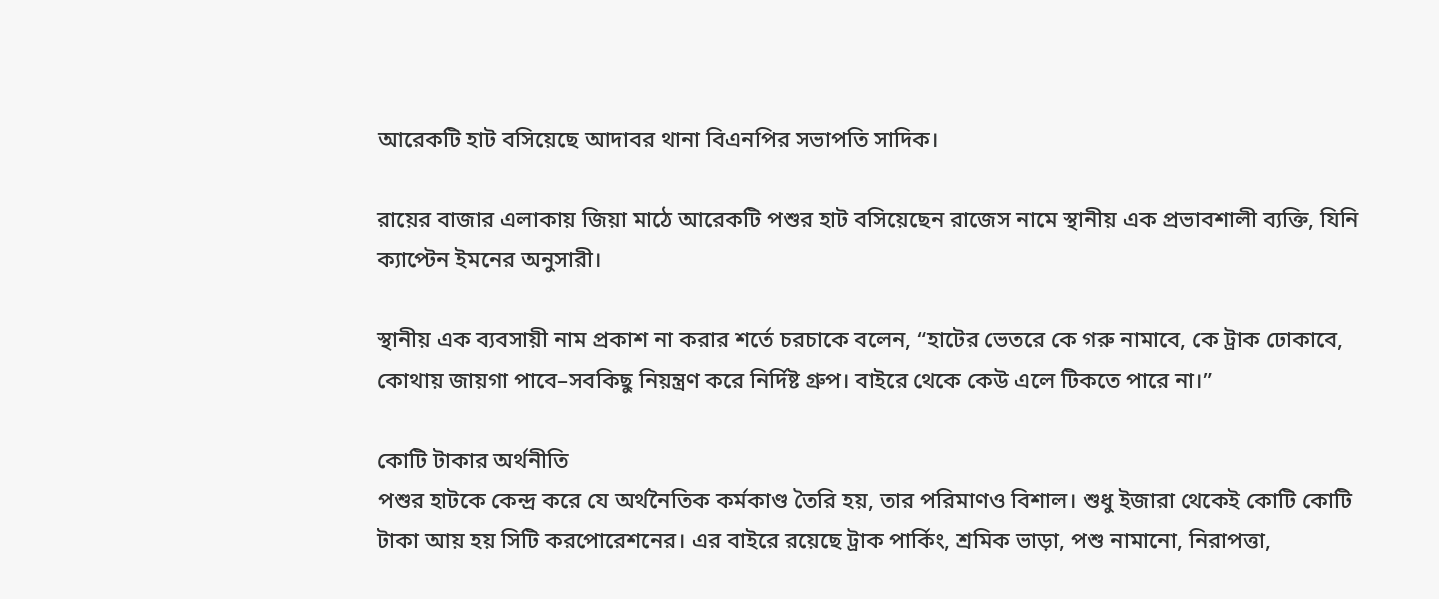আরেকটি হাট বসিয়েছে আদাবর থানা বিএনপির সভাপতি সাদিক।

রায়ের বাজার এলাকায় জিয়া মাঠে আরেকটি পশুর হাট বসিয়েছেন রাজেস নামে স্থানীয় এক প্রভাবশালী ব্যক্তি, যিনি ক্যাপ্টেন ইমনের অনুসারী।

স্থানীয় এক ব্যবসায়ী নাম প্রকাশ না করার শর্তে চরচাকে বলেন, “হাটের ভেতরে কে গরু নামাবে, কে ট্রাক ঢোকাবে, কোথায় জায়গা পাবে–সবকিছু নিয়ন্ত্রণ করে নির্দিষ্ট গ্রুপ। বাইরে থেকে কেউ এলে টিকতে পারে না।”

কোটি টাকার অর্থনীতি
পশুর হাটকে কেন্দ্র করে যে অর্থনৈতিক কর্মকাণ্ড তৈরি হয়, তার পরিমাণও বিশাল। শুধু ইজারা থেকেই কোটি কোটি টাকা আয় হয় সিটি করপোরেশনের। এর বাইরে রয়েছে ট্রাক পার্কিং, শ্রমিক ভাড়া, পশু নামানো, নিরাপত্তা,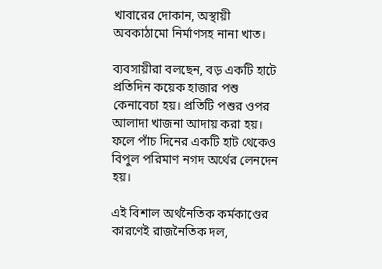খাবারের দোকান, অস্থায়ী অবকাঠামো নির্মাণসহ নানা খাত।

ব্যবসায়ীরা বলছেন, বড় একটি হাটে প্রতিদিন কয়েক হাজার পশু কেনাবেচা হয়। প্রতিটি পশুর ওপর আলাদা খাজনা আদায় করা হয়। ফলে পাঁচ দিনের একটি হাট থেকেও বিপুল পরিমাণ নগদ অর্থের লেনদেন হয়।

এই বিশাল অর্থনৈতিক কর্মকাণ্ডের কারণেই রাজনৈতিক দল,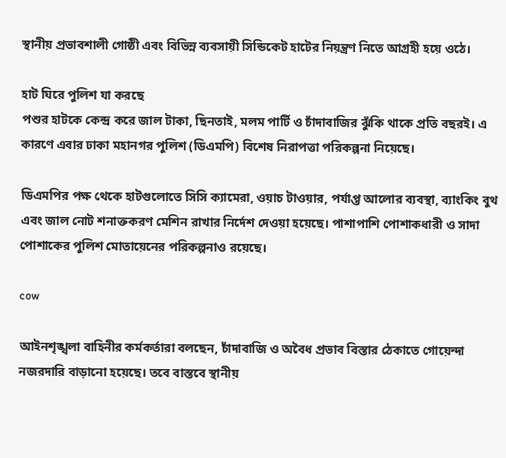স্থানীয় প্রভাবশালী গোষ্ঠী এবং বিভিন্ন ব্যবসায়ী সিন্ডিকেট হাটের নিয়ন্ত্রণ নিতে আগ্রহী হয়ে ওঠে।

হাট ঘিরে পুলিশ যা করছে
পশুর হাটকে কেন্দ্র করে জাল টাকা, ছিনতাই, মলম পার্টি ও চাঁদাবাজির ঝুঁকি থাকে প্রতি বছরই। এ কারণে এবার ঢাকা মহানগর পুলিশ (ডিএমপি) বিশেষ নিরাপত্তা পরিকল্পনা নিয়েছে।

ডিএমপির পক্ষ থেকে হাটগুলোতে সিসি ক্যামেরা, ওয়াচ টাওয়ার, পর্যাপ্ত আলোর ব্যবস্থা, ব্যাংকিং বুথ এবং জাল নোট শনাক্তকরণ মেশিন রাখার নির্দেশ দেওয়া হয়েছে। পাশাপাশি পোশাকধারী ও সাদা পোশাকের পুলিশ মোতায়েনের পরিকল্পনাও রয়েছে।

cow

আইনশৃঙ্খলা বাহিনীর কর্মকর্তারা বলছেন, চাঁদাবাজি ও অবৈধ প্রভাব বিস্তার ঠেকাতে গোয়েন্দা নজরদারি বাড়ানো হয়েছে। তবে বাস্তবে স্থানীয়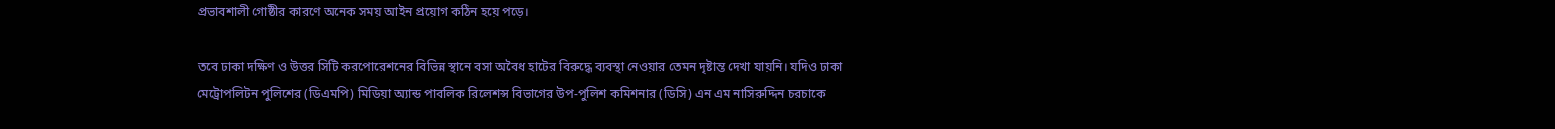প্রভাবশালী গোষ্ঠীর কারণে অনেক সময় আইন প্রয়োগ কঠিন হয়ে পড়ে।

তবে ঢাকা দক্ষিণ ও উত্তর সিটি করপোরেশনের বিভিন্ন স্থানে বসা অবৈধ হাটের বিরুদ্ধে ব্যবস্থা নেওয়ার তেমন দৃষ্টান্ত দেখা যায়নি। যদিও ঢাকা মেট্রোপলিটন পুলিশের (ডিএমপি) মিডিয়া অ্যান্ড পাবলিক রিলেশন্স বিভাগের উপ-পুলিশ কমিশনার (ডিসি) এন এম নাসিরুদ্দিন চরচাকে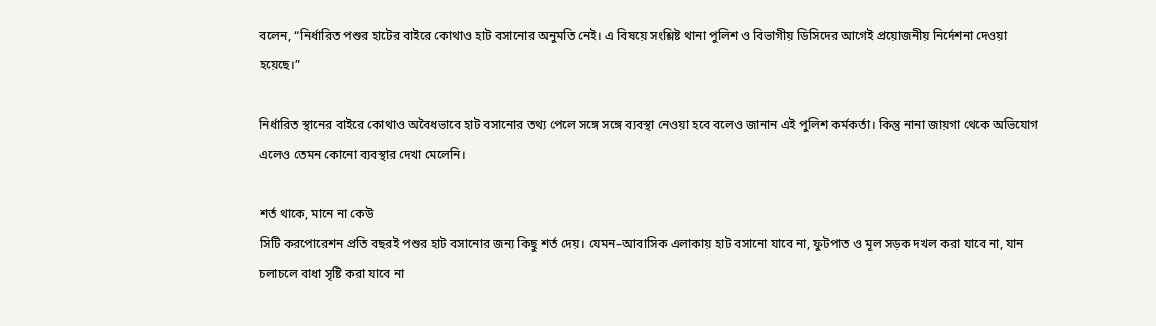বলেন, “নির্ধারিত পশুর হাটের বাইরে কোথাও হাট বসানোর অনুমতি নেই। এ বিষয়ে সংশ্লিষ্ট থানা পুলিশ ও বিভাগীয় ডিসিদের আগেই প্রয়োজনীয় নির্দেশনা দেওয়া হয়েছে।”

নির্ধারিত স্থানের বাইরে কোথাও অবৈধভাবে হাট বসানোর তথ্য পেলে সঙ্গে সঙ্গে ব্যবস্থা নেওয়া হবে বলেও জানান এই পুলিশ কর্মকর্তা। কিন্তু নানা জায়গা থেকে অভিযোগ এলেও তেমন কোনো ব্যবস্থার দেখা মেলেনি।

শর্ত থাকে, মানে না কেউ
সিটি করপোরেশন প্রতি বছরই পশুর হাট বসানোর জন্য কিছু শর্ত দেয়। যেমন–আবাসিক এলাকায় হাট বসানো যাবে না, ফুটপাত ও মূল সড়ক দখল করা যাবে না, যান চলাচলে বাধা সৃষ্টি করা যাবে না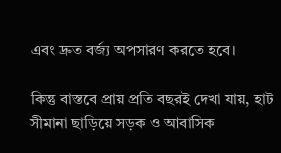এবং দ্রুত বর্জ্য অপসারণ করতে হবে।

কিন্তু বাস্তবে প্রায় প্রতি বছরই দেখা যায়, হাট সীমানা ছাড়িয়ে সড়ক ও আবাসিক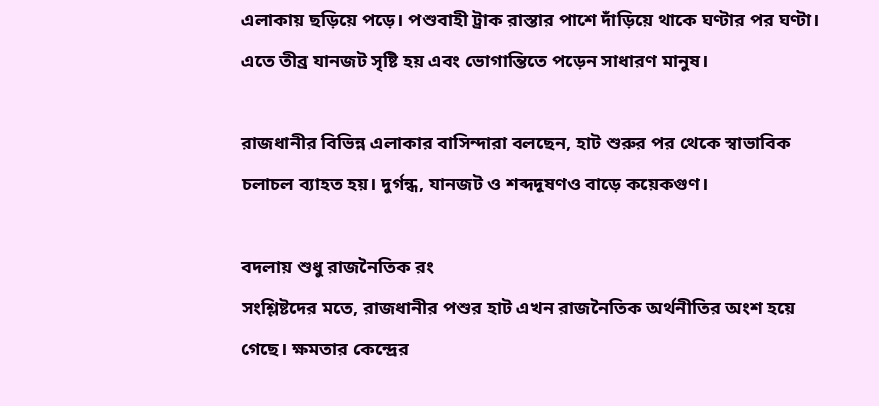এলাকায় ছড়িয়ে পড়ে। পশুবাহী ট্রাক রাস্তার পাশে দাঁড়িয়ে থাকে ঘণ্টার পর ঘণ্টা। এতে তীব্র যানজট সৃষ্টি হয় এবং ভোগান্তিতে পড়েন সাধারণ মানুষ।

রাজধানীর বিভিন্ন এলাকার বাসিন্দারা বলছেন, হাট শুরুর পর থেকে স্বাভাবিক চলাচল ব্যাহত হয়। দুর্গন্ধ, যানজট ও শব্দদূষণও বাড়ে কয়েকগুণ।

বদলায় শুধু রাজনৈতিক রং
সংশ্লিষ্টদের মতে, রাজধানীর পশুর হাট এখন রাজনৈতিক অর্থনীতির অংশ হয়ে গেছে। ক্ষমতার কেন্দ্রের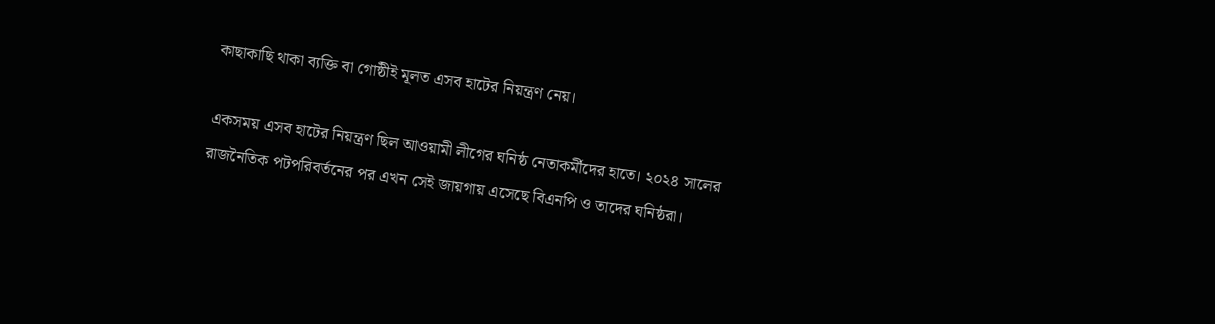কাছাকাছি থাকা ব্যক্তি বা গোষ্ঠীই মূলত এসব হাটের নিয়ন্ত্রণ নেয়।

একসময় এসব হাটের নিয়ন্ত্রণ ছিল আওয়ামী লীগের ঘনিষ্ঠ নেতাকর্মীদের হাতে। ২০২৪ সালের রাজনৈতিক পটপরিবর্তনের পর এখন সেই জায়গায় এসেছে বিএনপি ও তাদের ঘনিষ্ঠরা।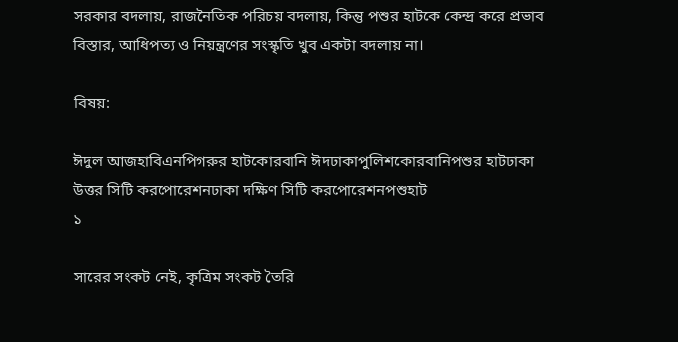সরকার বদলায়, রাজনৈতিক পরিচয় বদলায়, কিন্তু পশুর হাটকে কেন্দ্র করে প্রভাব বিস্তার, আধিপত্য ও নিয়ন্ত্রণের সংস্কৃতি খুব একটা বদলায় না।

বিষয়:

ঈদুল আজহাবিএনপিগরুর হাটকোরবানি ঈদঢাকাপুলিশকোরবানিপশুর হাটঢাকা উত্তর সিটি করপোরেশনঢাকা দক্ষিণ সিটি করপোরেশনপশুহাট
১

সারের সংকট নেই, কৃত্রিম সংকট তৈরি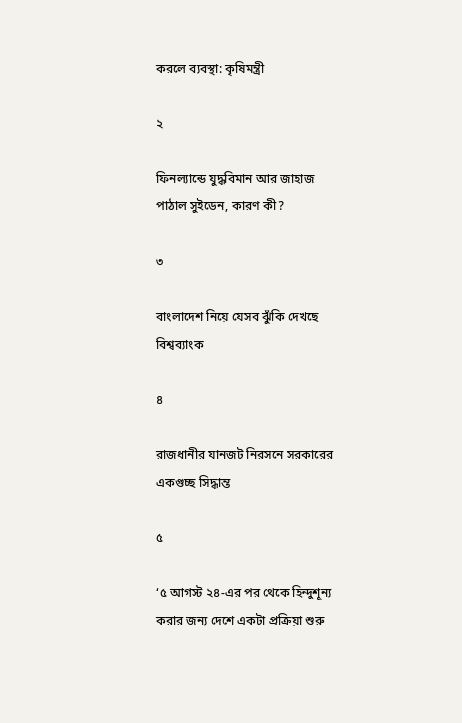করলে ব্যবস্থা: কৃষিমন্ত্রী

২

ফিনল্যান্ডে যুদ্ধবিমান আর জাহাজ পাঠাল সুইডেন, কারণ কী?

৩

বাংলাদেশ নিয়ে যেসব ঝুঁকি দেখছে বিশ্বব্যাংক

৪

রাজধানীর যানজট নিরসনে সরকারের একগুচ্ছ সিদ্ধান্ত

৫

‘৫ আগস্ট ২৪-এর পর থেকে হিন্দুশূন্য করার জন্য দেশে একটা প্রক্রিয়া শুরু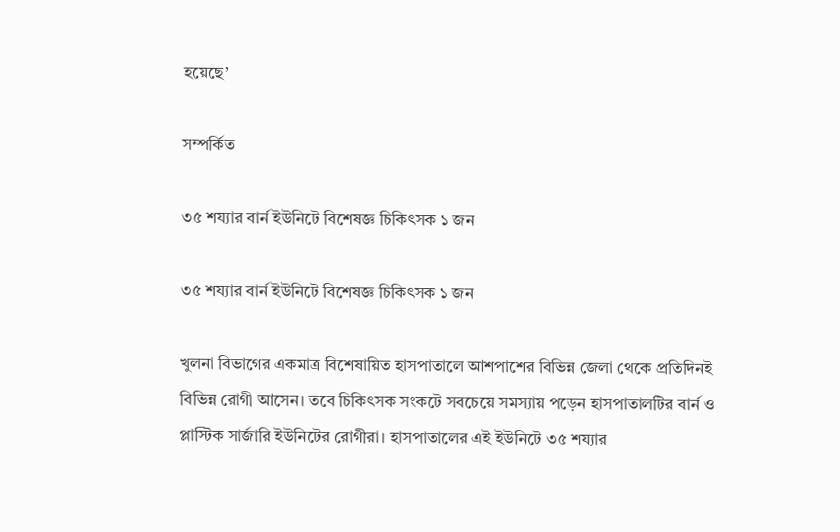হয়েছে’

সম্পর্কিত

৩৫ শয্যার বার্ন ইউনিটে বিশেষজ্ঞ চিকিৎসক ১ জন

৩৫ শয্যার বার্ন ইউনিটে বিশেষজ্ঞ চিকিৎসক ১ জন

খুলনা বিভাগের একমাত্র বিশেষায়িত হাসপাতালে আশপাশের বিভিন্ন জেলা থেকে প্রতিদিনই বিভিন্ন রোগী আসেন। তবে চিকিৎসক সংকটে সবচেয়ে সমস্যায় পড়েন হাসপাতালটির বার্ন ও প্লাস্টিক সার্জারি ইউনিটের রোগীরা। হাসপাতালের এই ইউনিটে ৩৫ শয্যার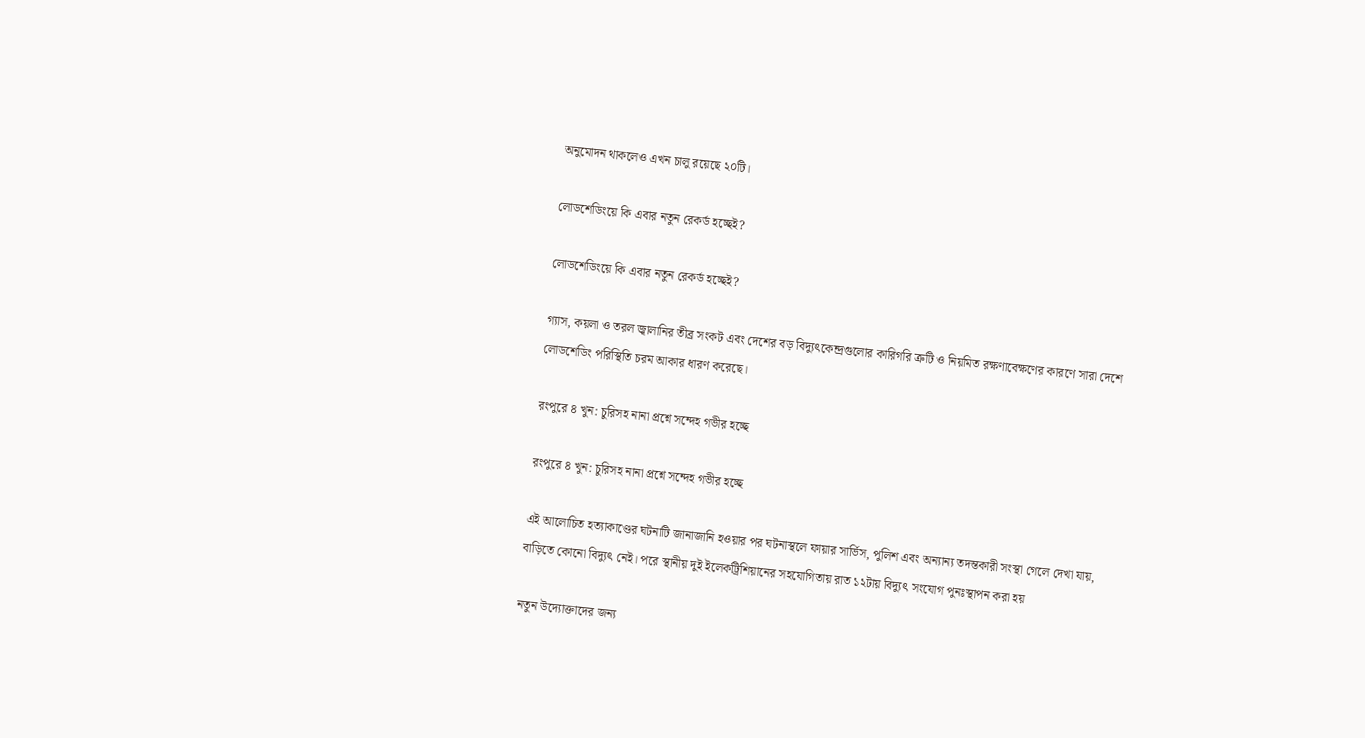অনুমোদন থাকলেও এখন চালু রয়েছে ২০টি।

লোডশেডিংয়ে কি এবার নতুন রেকর্ড হচ্ছেই?

লোডশেডিংয়ে কি এবার নতুন রেকর্ড হচ্ছেই?

গ্যাস, কয়লা ও তরল জ্বালানির তীব্র সংকট এবং দেশের বড় বিদ্যুৎকেন্দ্রগুলোর কারিগরি ত্রুটি ও নিয়মিত রক্ষণাবেক্ষণের কারণে সারা দেশে লোডশেডিং পরিস্থিতি চরম আকার ধারণ করেছে।

রংপুরে ৪ খুন: চুরিসহ নানা প্রশ্নে সন্দেহ গভীর হচ্ছে

রংপুরে ৪ খুন: চুরিসহ নানা প্রশ্নে সন্দেহ গভীর হচ্ছে

এই আলোচিত হত্যাকাণ্ডের ঘটনাটি জানাজানি হওয়ার পর ঘটনাস্থলে ফায়ার সার্ভিস, পুলিশ এবং অন্যান্য তদন্তকারী সংস্থা গেলে দেখা যায়, বাড়িতে কোনো বিদ্যুৎ নেই। পরে স্থানীয় দুই ইলেকট্রিশিয়ানের সহযোগিতায় রাত ১২টায় বিদ্যুৎ সংযোগ পুনঃস্থাপন করা হয়

নতুন উদ্যোক্তাদের জন্য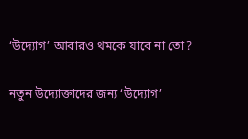‘উদ্যোগ’ আবারও থমকে যাবে না তো?

নতুন উদ্যোক্তাদের জন্য ‘উদ্যোগ’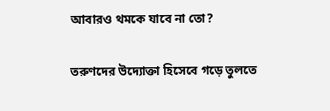আবারও থমকে যাবে না তো?

তরুণদের উদ্যোক্তা হিসেবে গড়ে তুলতে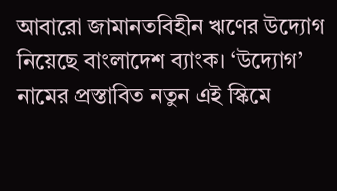আবারো জামানতবিহীন ঋণের উদ্যোগ নিয়েছে বাংলাদেশ ব্যাংক। ‘উদ্যোগ’ নামের প্রস্তাবিত নতুন এই স্কিমে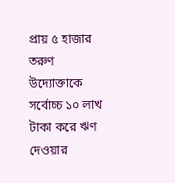প্রায় ৫ হাজার তরুণ উদ্যোক্তাকে সর্বোচ্চ ১০ লাখ টাকা করে ঋণ দেওয়ার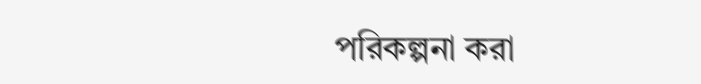পরিকল্পনা করা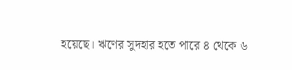হয়েছে। ঋণের সুদহার হতে পারে ৪ থেকে ৬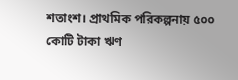শতাংশ। প্রাথমিক পরিকল্পনায় ৫০০ কোটি টাকা ঋণ